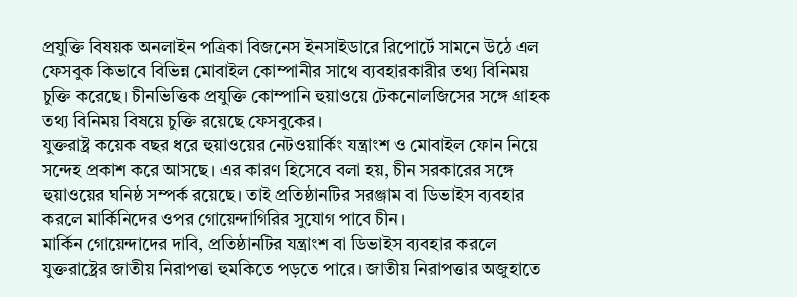প্রযুক্তি বিষয়ক অনলাইন পত্রিকা বিজনেস ইনসাইডারে রিপোর্টে সামনে উঠে এল ফেসবুক কিভাবে বিভিন্ন মোবাইল কোম্পানীর সাথে ব্যবহারকারীর তথ্য বিনিময় চুক্তি করেছে। চীনভিত্তিক প্রযুক্তি কোম্পানি হুয়াওয়ে টেকনোলজিসের সঙ্গে গ্রাহক তথ্য বিনিময় বিষয়ে চুক্তি রয়েছে ফেসবুকের।
যুক্তরাষ্ট্র কয়েক বছর ধরে হুয়াওয়ের নেটওয়ার্কিং যন্ত্রাংশ ও মোবাইল ফোন নিয়ে সন্দেহ প্রকাশ করে আসছে। এর কারণ হিসেবে বলা হয়, চীন সরকারের সঙ্গে হুয়াওয়ের ঘনিষ্ঠ সম্পর্ক রয়েছে। তাই প্রতিষ্ঠানটির সরঞ্জাম বা ডিভাইস ব্যবহার করলে মার্কিনিদের ওপর গোয়েন্দাগিরির সুযোগ পাবে চীন।
মার্কিন গোয়েন্দাদের দাবি, প্রতিষ্ঠানটির যন্ত্রাংশ বা ডিভাইস ব্যবহার করলে যুক্তরাষ্ট্রের জাতীয় নিরাপত্তা হুমকিতে পড়তে পারে। জাতীয় নিরাপত্তার অজুহাতে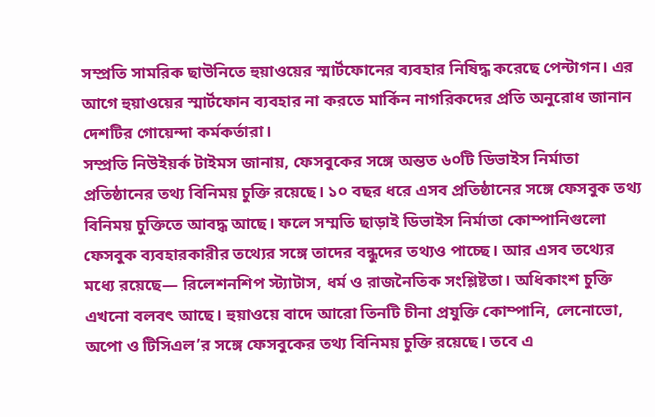সম্প্রতি সামরিক ছাউনিতে হুয়াওয়ের স্মার্টফোনের ব্যবহার নিষিদ্ধ করেছে পেন্টাগন। এর আগে হুয়াওয়ের স্মার্টফোন ব্যবহার না করতে মার্কিন নাগরিকদের প্রতি অনুরোধ জানান দেশটির গোয়েন্দা কর্মকর্তারা।
সম্প্রতি নিউইয়র্ক টাইমস জানায়, ফেসবুকের সঙ্গে অন্তত ৬০টি ডিভাইস নির্মাতা প্রতিষ্ঠানের তথ্য বিনিময় চুক্তি রয়েছে। ১০ বছর ধরে এসব প্রতিষ্ঠানের সঙ্গে ফেসবুক তথ্য বিনিময় চুক্তিতে আবদ্ধ আছে। ফলে সম্মতি ছাড়াই ডিভাইস নির্মাতা কোম্পানিগুলো ফেসবুক ব্যবহারকারীর তথ্যের সঙ্গে তাদের বন্ধুদের তথ্যও পাচ্ছে। আর এসব তথ্যের মধ্যে রয়েছে— রিলেশনশিপ স্ট্যাটাস, ধর্ম ও রাজনৈতিক সংশ্লিষ্টতা। অধিকাংশ চুক্তি এখনো বলবৎ আছে। হুয়াওয়ে বাদে আরো তিনটি চীনা প্রযুক্তি কোম্পানি, লেনোভো, অপো ও টিসিএল’র সঙ্গে ফেসবুকের তথ্য বিনিময় চুক্তি রয়েছে। তবে এ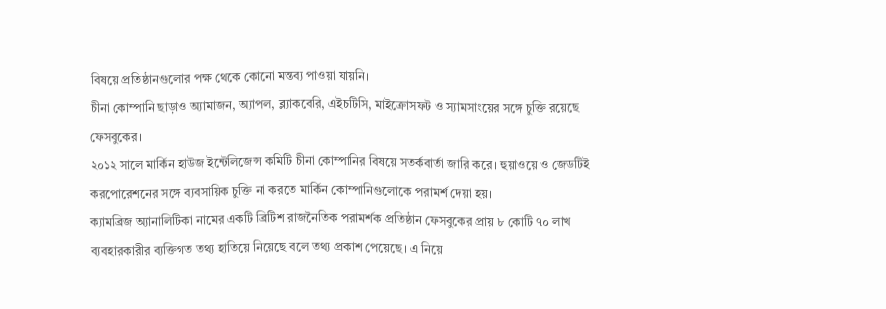বিষয়ে প্রতিষ্ঠানগুলোর পক্ষ থেকে কোনো মন্তব্য পাওয়া যায়নি।
চীনা কোম্পানি ছাড়াও অ্যামাজন, অ্যাপল, ব্ল্যাকবেরি, এইচটিসি, মাইক্রোসফট ও স্যামসাংয়ের সঙ্গে চুক্তি রয়েছে ফেসবুকের।
২০১২ সালে মার্কিন হাউজ ইন্টেলিজেন্স কমিটি চীনা কোম্পানির বিষয়ে সতর্কবার্তা জারি করে। হুয়াওয়ে ও জেডটিই করপোরেশনের সঙ্গে ব্যবসায়িক চুক্তি না করতে মার্কিন কোম্পানিগুলোকে পরামর্শ দেয়া হয়।
ক্যামব্রিজ অ্যানালিটিকা নামের একটি ব্রিটিশ রাজনৈতিক পরামর্শক প্রতিষ্ঠান ফেসবুকের প্রায় ৮ কোটি ৭০ লাখ ব্যবহারকারীর ব্যক্তিগত তথ্য হাতিয়ে নিয়েছে বলে তথ্য প্রকাশ পেয়েছে। এ নিয়ে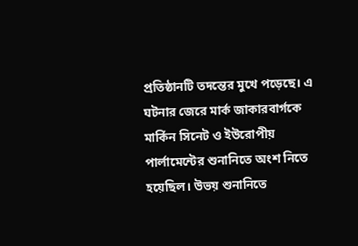প্রতিষ্ঠানটি তদন্তের মুখে পড়েছে। এ ঘটনার জেরে মার্ক জাকারবার্গকে মার্কিন সিনেট ও ইউরোপীয় পার্লামেন্টের শুনানিতে অংশ নিতে হয়েছিল। উভয় শুনানিতে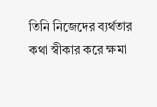তিনি নিজেদের ব্যর্থতার কথা স্বীকার করে ক্ষমা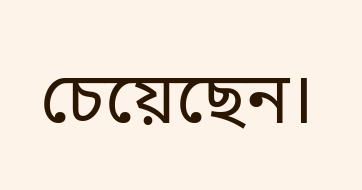চেয়েছেন।